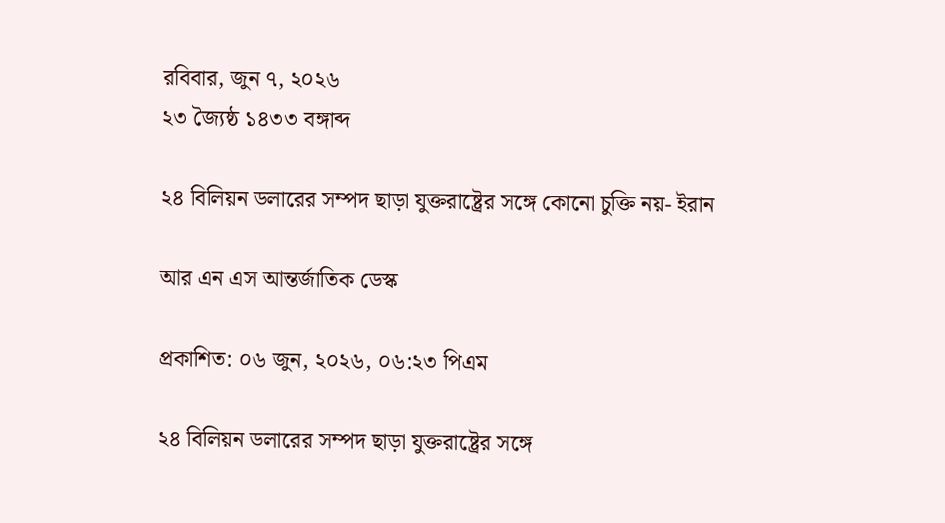রবিবার, জুন ৭, ২০২৬
২৩ জ্যৈষ্ঠ ১৪৩৩ বঙ্গাব্দ

২৪ বিলিয়ন ডলারের সম্পদ ছাড়া যুক্তরাষ্ট্রের সঙ্গে কোনো চুক্তি নয়- ইরান

আর এন এস আন্তর্জাতিক ডেস্ক

প্রকাশিত: ০৬ জুন, ২০২৬, ০৬:২৩ পিএম

২৪ বিলিয়ন ডলারের সম্পদ ছাড়া যুক্তরাষ্ট্রের সঙ্গে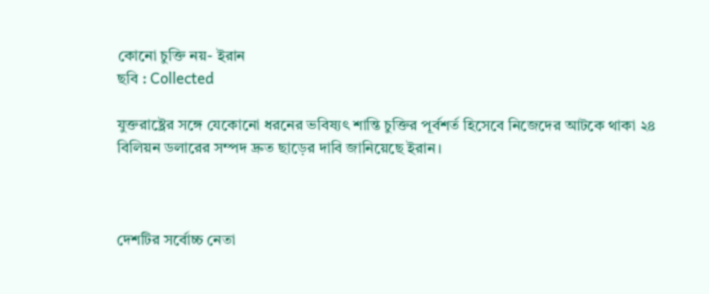কোনো চুক্তি নয়- ইরান
ছবি : Collected

যুক্তরাষ্ট্রের সঙ্গে যেকোনো ধরনের ভবিষ্যৎ শান্তি চুক্তির পূর্বশর্ত হিসেবে নিজেদের আটকে থাকা ২৪ বিলিয়ন ডলারের সম্পদ দ্রুত ছাড়ের দাবি জানিয়েছে ইরান।



দেশটির সর্বোচ্চ নেতা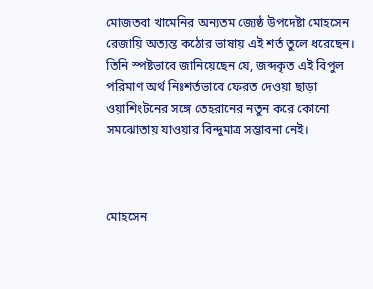মোজতবা খামেনির অন্যতম জ্যেষ্ঠ উপদেষ্টা মোহসেন রেজায়ি অত্যন্ত কঠোর ভাষায় এই শর্ত তুলে ধরেছেন। তিনি স্পষ্টভাবে জানিয়েছেন যে, জব্দকৃত এই বিপুল পরিমাণ অর্থ নিঃশর্তভাবে ফেরত দেওয়া ছাড়া ওয়াশিংটনের সঙ্গে তেহরানের নতুন করে কোনো সমঝোতায় যাওয়ার বিন্দুমাত্র সম্ভাবনা নেই।



মোহসেন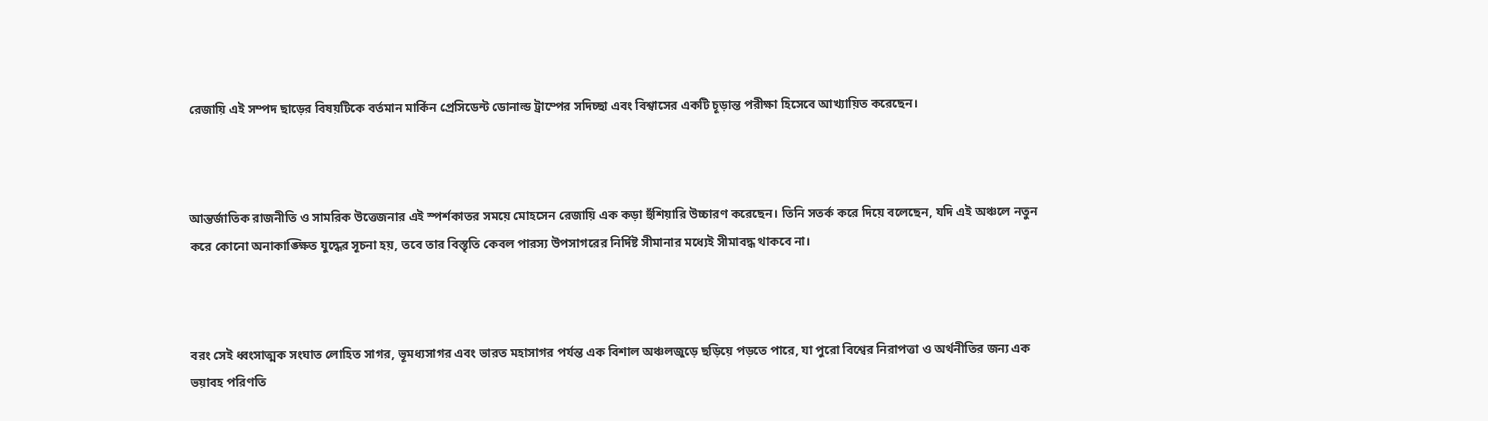রেজায়ি এই সম্পদ ছাড়ের বিষয়টিকে বর্তমান মার্কিন প্রেসিডেন্ট ডোনাল্ড ট্রাম্পের সদিচ্ছা এবং বিশ্বাসের একটি চূড়ান্ত পরীক্ষা হিসেবে আখ্যায়িত করেছেন।



আন্তর্জাতিক রাজনীতি ও সামরিক উত্তেজনার এই স্পর্শকাতর সময়ে মোহসেন রেজায়ি এক কড়া হুঁশিয়ারি উচ্চারণ করেছেন। তিনি সতর্ক করে দিয়ে বলেছেন, যদি এই অঞ্চলে নতুন করে কোনো অনাকাঙ্ক্ষিত যুদ্ধের সূচনা হয়, তবে তার বিস্তৃতি কেবল পারস্য উপসাগরের নির্দিষ্ট সীমানার মধ্যেই সীমাবদ্ধ থাকবে না।



বরং সেই ধ্বংসাত্মক সংঘাত লোহিত সাগর, ভূমধ্যসাগর এবং ভারত মহাসাগর পর্যন্ত এক বিশাল অঞ্চলজুড়ে ছড়িয়ে পড়তে পারে, যা পুরো বিশ্বের নিরাপত্তা ও অর্থনীতির জন্য এক ভয়াবহ পরিণতি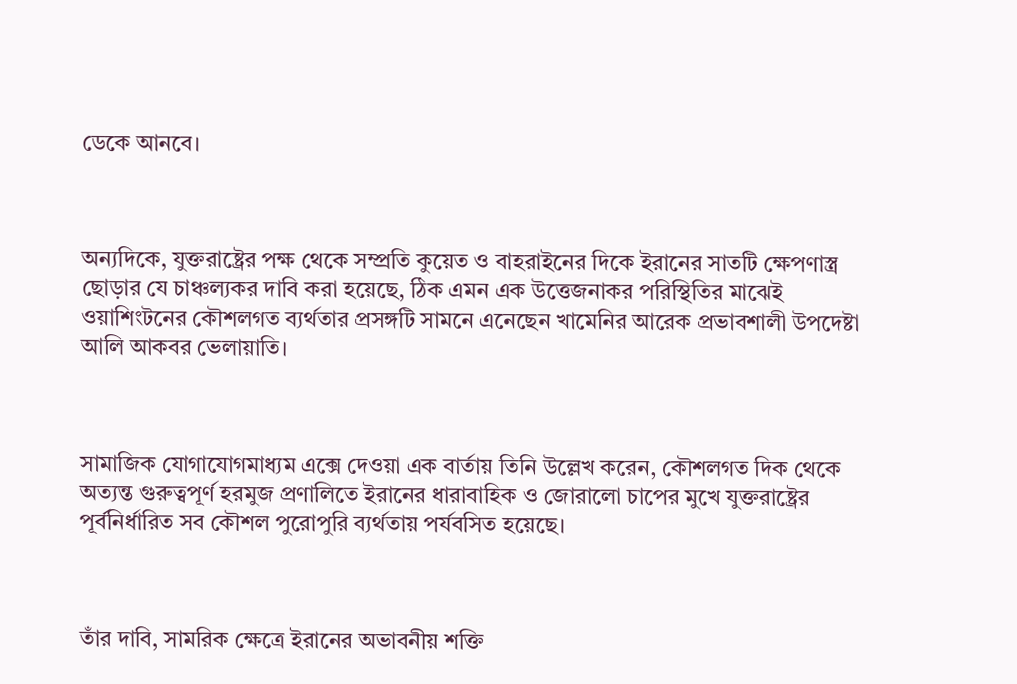ডেকে আনবে।



অন্যদিকে, যুক্তরাষ্ট্রের পক্ষ থেকে সম্প্রতি কুয়েত ও বাহরাইনের দিকে ইরানের সাতটি ক্ষেপণাস্ত্র ছোড়ার যে চাঞ্চল্যকর দাবি করা হয়েছে, ঠিক এমন এক উত্তেজনাকর পরিস্থিতির মাঝেই ওয়াশিংটনের কৌশলগত ব্যর্থতার প্রসঙ্গটি সামনে এনেছেন খামেনির আরেক প্রভাবশালী উপদেষ্টা আলি আকবর ভেলায়াতি।



সামাজিক যোগাযোগমাধ্যম এক্সে দেওয়া এক বার্তায় তিনি উল্লেখ করেন, কৌশলগত দিক থেকে অত্যন্ত গুরুত্বপূর্ণ হরমুজ প্রণালিতে ইরানের ধারাবাহিক ও জোরালো চাপের মুখে যুক্তরাষ্ট্রের পূর্বনির্ধারিত সব কৌশল পুরোপুরি ব্যর্থতায় পর্যবসিত হয়েছে।



তাঁর দাবি, সামরিক ক্ষেত্রে ইরানের অভাবনীয় শক্তি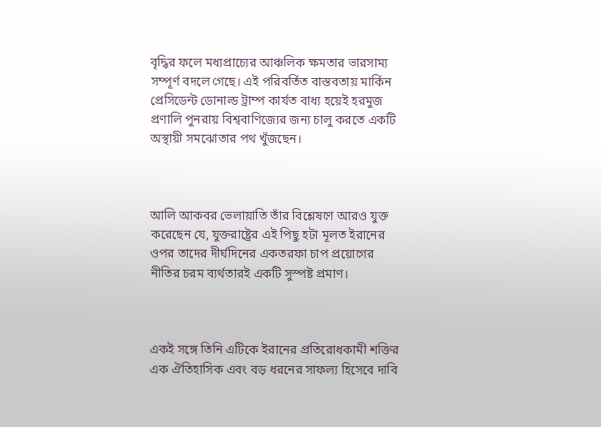বৃদ্ধির ফলে মধ্যপ্রাচ্যের আঞ্চলিক ক্ষমতার ভারসাম্য সম্পূর্ণ বদলে গেছে। এই পরিবর্তিত বাস্তবতায় মার্কিন প্রেসিডেন্ট ডোনাল্ড ট্রাম্প কার্যত বাধ্য হয়েই হরমুজ প্রণালি পুনরায় বিশ্ববাণিজ্যের জন্য চালু করতে একটি অস্থায়ী সমঝোতার পথ খুঁজছেন।



আলি আকবর ভেলায়াতি তাঁর বিশ্লেষণে আরও যুক্ত করেছেন যে, যুক্তরাষ্ট্রের এই পিছু হটা মূলত ইরানের ওপর তাদের দীর্ঘদিনের একতরফা চাপ প্রয়োগের নীতির চরম ব্যর্থতারই একটি সুস্পষ্ট প্রমাণ।



একই সঙ্গে তিনি এটিকে ইরানের প্রতিরোধকামী শক্তির এক ঐতিহাসিক এবং বড় ধরনের সাফল্য হিসেবে দাবি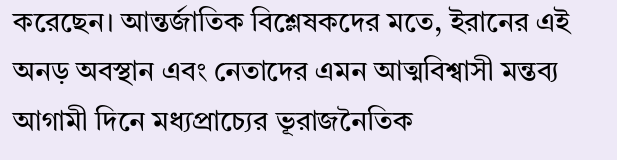করেছেন। আন্তর্জাতিক বিশ্লেষকদের মতে, ইরানের এই অনড় অবস্থান এবং নেতাদের এমন আত্মবিশ্বাসী মন্তব্য আগামী দিনে মধ্যপ্রাচ্যের ভূরাজনৈতিক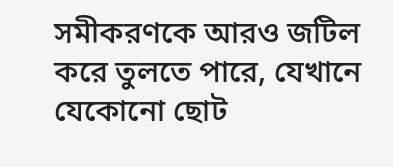সমীকরণকে আরও জটিল করে তুলতে পারে, যেখানে যেকোনো ছোট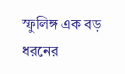স্ফুলিঙ্গ এক বড় ধরনের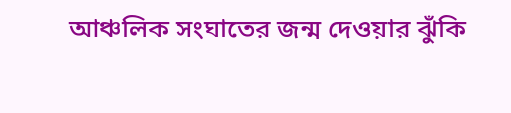আঞ্চলিক সংঘাতের জন্ম দেওয়ার ঝুঁকি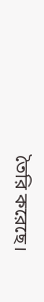তৈরি করেছে।